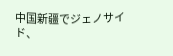中国新疆でジェノサイド、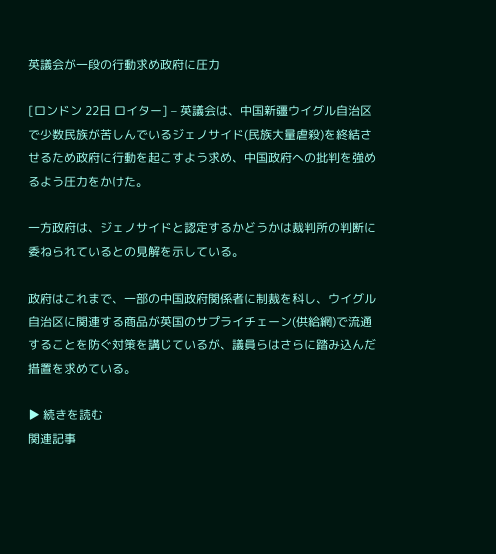英議会が一段の行動求め政府に圧力

[ロンドン 22日 ロイター] – 英議会は、中国新疆ウイグル自治区で少数民族が苦しんでいるジェノサイド(民族大量虐殺)を終結させるため政府に行動を起こすよう求め、中国政府への批判を強めるよう圧力をかけた。

一方政府は、ジェノサイドと認定するかどうかは裁判所の判断に委ねられているとの見解を示している。

政府はこれまで、一部の中国政府関係者に制裁を科し、ウイグル自治区に関連する商品が英国のサプライチェーン(供給網)で流通することを防ぐ対策を講じているが、議員らはさらに踏み込んだ措置を求めている。

▶ 続きを読む
関連記事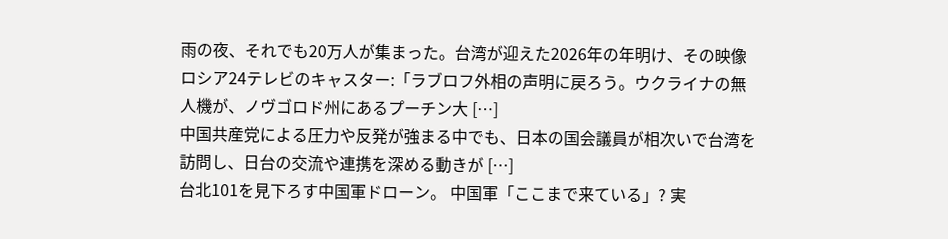雨の夜、それでも20万人が集まった。台湾が迎えた2026年の年明け、その映像
ロシア24テレビのキャスター:「ラブロフ外相の声明に戻ろう。ウクライナの無人機が、ノヴゴロド州にあるプーチン大 […]
中国共産党による圧力や反発が強まる中でも、日本の国会議員が相次いで台湾を訪問し、日台の交流や連携を深める動きが […]
台北101を見下ろす中国軍ドローン。 中国軍「ここまで来ている」? 実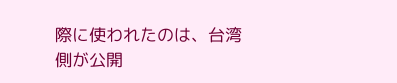際に使われたのは、台湾側が公開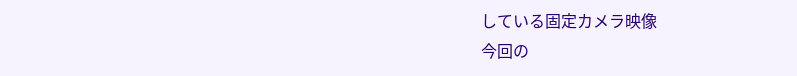している固定カメラ映像
今回の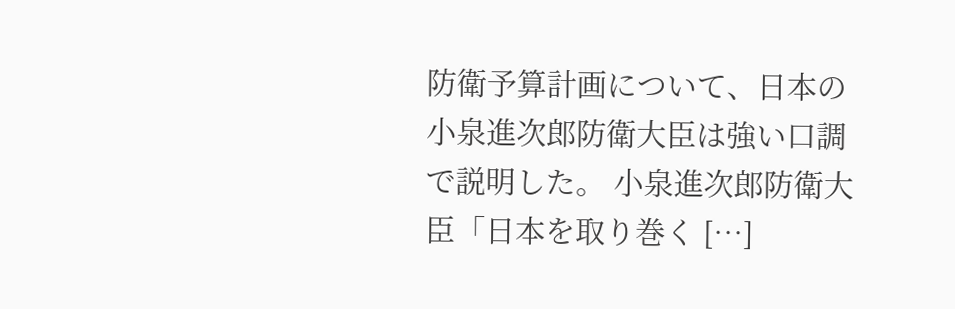防衛予算計画について、日本の小泉進次郎防衛大臣は強い口調で説明した。 小泉進次郎防衛大臣「日本を取り巻く […]